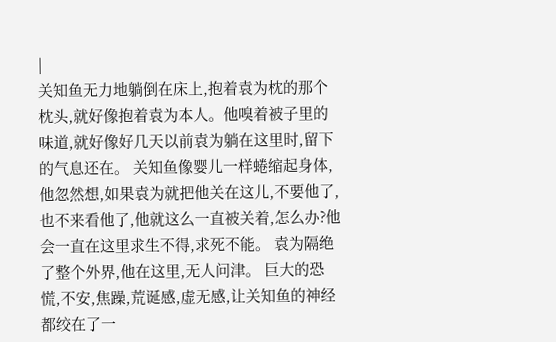|
关知鱼无力地躺倒在床上,抱着袁为枕的那个枕头,就好像抱着袁为本人。他嗅着被子里的味道,就好像好几天以前袁为躺在这里时,留下的气息还在。 关知鱼像婴儿一样蜷缩起身体,他忽然想,如果袁为就把他关在这儿,不要他了,也不来看他了,他就这么一直被关着,怎么办?他会一直在这里求生不得,求死不能。 袁为隔绝了整个外界,他在这里,无人问津。 巨大的恐慌,不安,焦躁,荒诞感,虚无感,让关知鱼的神经都绞在了一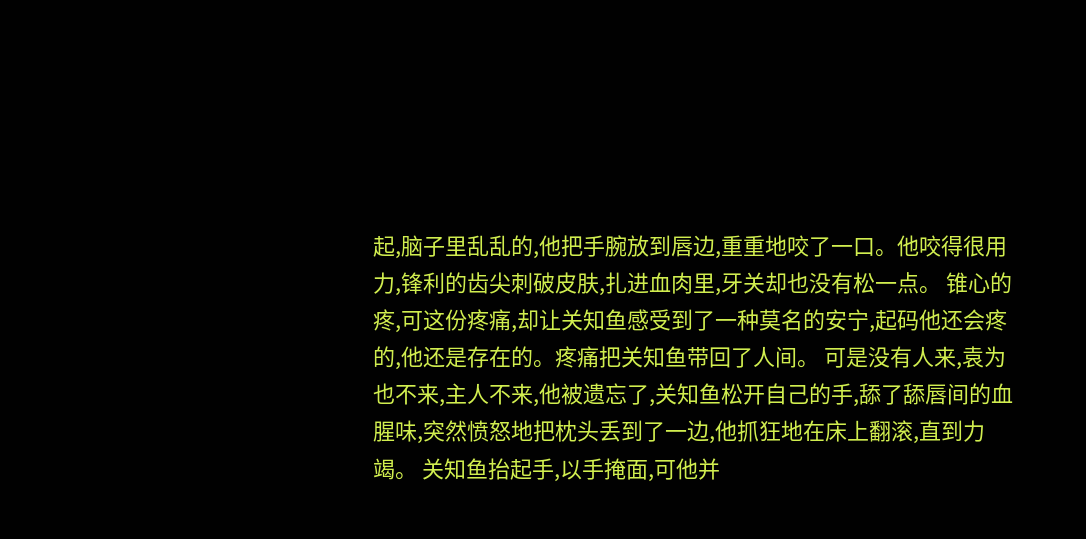起,脑子里乱乱的,他把手腕放到唇边,重重地咬了一口。他咬得很用力,锋利的齿尖刺破皮肤,扎进血肉里,牙关却也没有松一点。 锥心的疼,可这份疼痛,却让关知鱼感受到了一种莫名的安宁,起码他还会疼的,他还是存在的。疼痛把关知鱼带回了人间。 可是没有人来,袁为也不来,主人不来,他被遗忘了,关知鱼松开自己的手,舔了舔唇间的血腥味,突然愤怒地把枕头丢到了一边,他抓狂地在床上翻滚,直到力竭。 关知鱼抬起手,以手掩面,可他并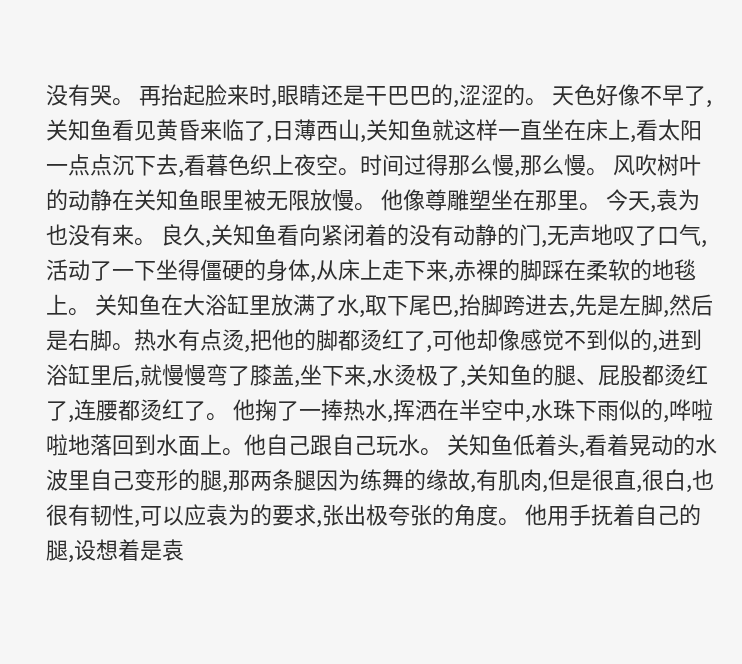没有哭。 再抬起脸来时,眼睛还是干巴巴的,涩涩的。 天色好像不早了,关知鱼看见黄昏来临了,日薄西山,关知鱼就这样一直坐在床上,看太阳一点点沉下去,看暮色织上夜空。时间过得那么慢,那么慢。 风吹树叶的动静在关知鱼眼里被无限放慢。 他像尊雕塑坐在那里。 今天,袁为也没有来。 良久,关知鱼看向紧闭着的没有动静的门,无声地叹了口气,活动了一下坐得僵硬的身体,从床上走下来,赤裸的脚踩在柔软的地毯上。 关知鱼在大浴缸里放满了水,取下尾巴,抬脚跨进去,先是左脚,然后是右脚。热水有点烫,把他的脚都烫红了,可他却像感觉不到似的,进到浴缸里后,就慢慢弯了膝盖,坐下来,水烫极了,关知鱼的腿、屁股都烫红了,连腰都烫红了。 他掬了一捧热水,挥洒在半空中,水珠下雨似的,哗啦啦地落回到水面上。他自己跟自己玩水。 关知鱼低着头,看着晃动的水波里自己变形的腿,那两条腿因为练舞的缘故,有肌肉,但是很直,很白,也很有韧性,可以应袁为的要求,张出极夸张的角度。 他用手抚着自己的腿,设想着是袁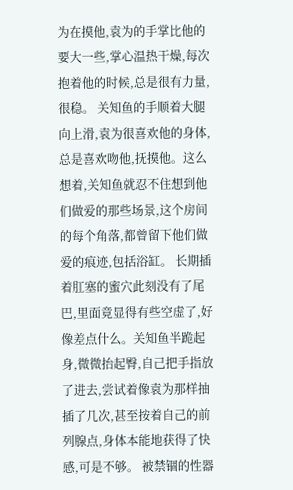为在摸他,袁为的手掌比他的要大一些,掌心温热干燥,每次抱着他的时候,总是很有力量,很稳。 关知鱼的手顺着大腿向上滑,袁为很喜欢他的身体,总是喜欢吻他,抚摸他。这么想着,关知鱼就忍不住想到他们做爱的那些场景,这个房间的每个角落,都曾留下他们做爱的痕迹,包括浴缸。 长期插着肛塞的蜜穴此刻没有了尾巴,里面竟显得有些空虚了,好像差点什么。关知鱼半跪起身,微微抬起臀,自己把手指放了进去,尝试着像袁为那样抽插了几次,甚至按着自己的前列腺点,身体本能地获得了快感,可是不够。 被禁锢的性器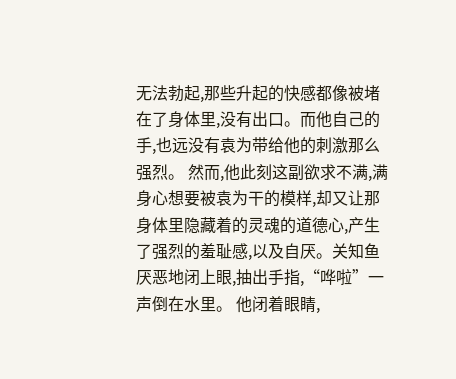无法勃起,那些升起的快感都像被堵在了身体里,没有出口。而他自己的手,也远没有袁为带给他的刺激那么强烈。 然而,他此刻这副欲求不满,满身心想要被袁为干的模样,却又让那身体里隐藏着的灵魂的道德心,产生了强烈的羞耻感,以及自厌。关知鱼厌恶地闭上眼,抽出手指,“哗啦”一声倒在水里。 他闭着眼睛,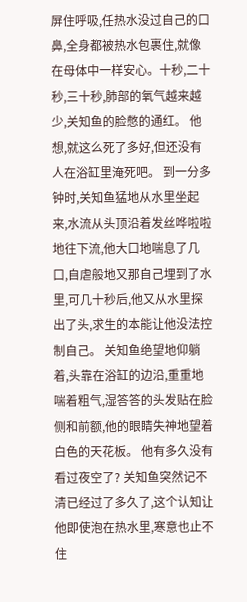屏住呼吸,任热水没过自己的口鼻,全身都被热水包裹住,就像在母体中一样安心。十秒,二十秒,三十秒,肺部的氧气越来越少,关知鱼的脸憋的通红。 他想,就这么死了多好,但还没有人在浴缸里淹死吧。 到一分多钟时,关知鱼猛地从水里坐起来,水流从头顶沿着发丝哗啦啦地往下流,他大口地喘息了几口,自虐般地又那自己埋到了水里,可几十秒后,他又从水里探出了头,求生的本能让他没法控制自己。 关知鱼绝望地仰躺着,头靠在浴缸的边沿,重重地喘着粗气,湿答答的头发贴在脸侧和前额,他的眼睛失神地望着白色的天花板。 他有多久没有看过夜空了? 关知鱼突然记不清已经过了多久了,这个认知让他即使泡在热水里,寒意也止不住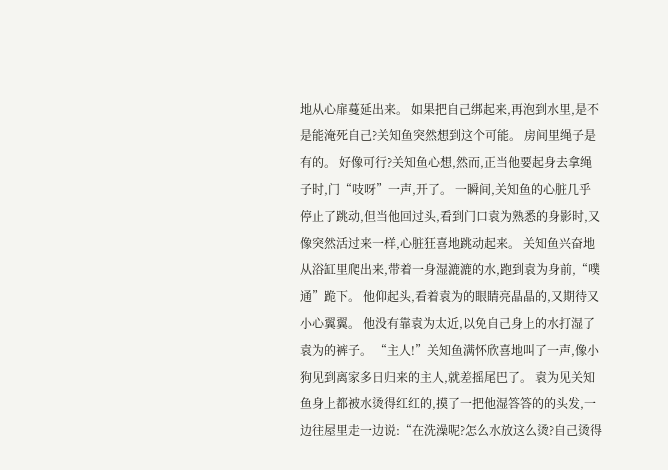地从心扉蔓延出来。 如果把自己绑起来,再泡到水里,是不是能淹死自己?关知鱼突然想到这个可能。 房间里绳子是有的。 好像可行?关知鱼心想,然而,正当他要起身去拿绳子时,门“吱呀”一声,开了。 一瞬间,关知鱼的心脏几乎停止了跳动,但当他回过头,看到门口袁为熟悉的身影时,又像突然活过来一样,心脏狂喜地跳动起来。 关知鱼兴奋地从浴缸里爬出来,带着一身湿漉漉的水,跑到袁为身前,“噗通”跪下。 他仰起头,看着袁为的眼睛亮晶晶的,又期待又小心翼翼。 他没有靠袁为太近,以免自己身上的水打湿了袁为的裤子。 “主人!”关知鱼满怀欣喜地叫了一声,像小狗见到离家多日归来的主人,就差摇尾巴了。 袁为见关知鱼身上都被水烫得红红的,摸了一把他湿答答的的头发,一边往屋里走一边说:“在洗澡呢?怎么水放这么烫?自己烫得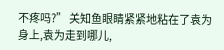不疼吗?” 关知鱼眼睛紧紧地粘在了袁为身上,袁为走到哪儿,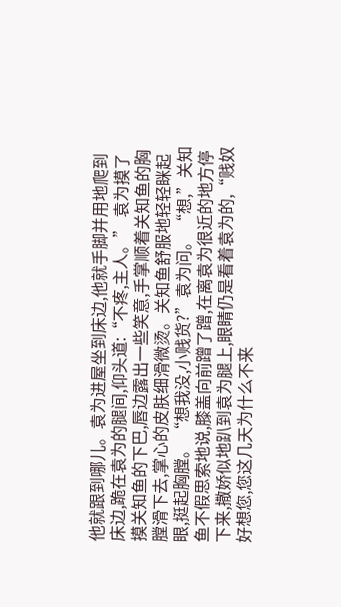他就跟到哪儿。袁为进屋坐到床边,他就手脚并用地爬到床边,跪在袁为的腿间,仰头道:“不疼,主人。” 袁为摸了摸关知鱼的下巴,唇边露出一些笑意,手掌顺着关知鱼的胸膛滑下去,掌心的皮肤细滑微烫。关知鱼舒服地轻轻眯起眼,挺起胸膛。 “想我没,小贱货?”袁为问。 “想,”关知鱼不假思索地说,膝盖向前蹭了蹭,在离袁为很近的地方停下来,撒娇似地趴到袁为腿上,眼睛仍是看着袁为的,“贱奴好想您,您这几天为什么不来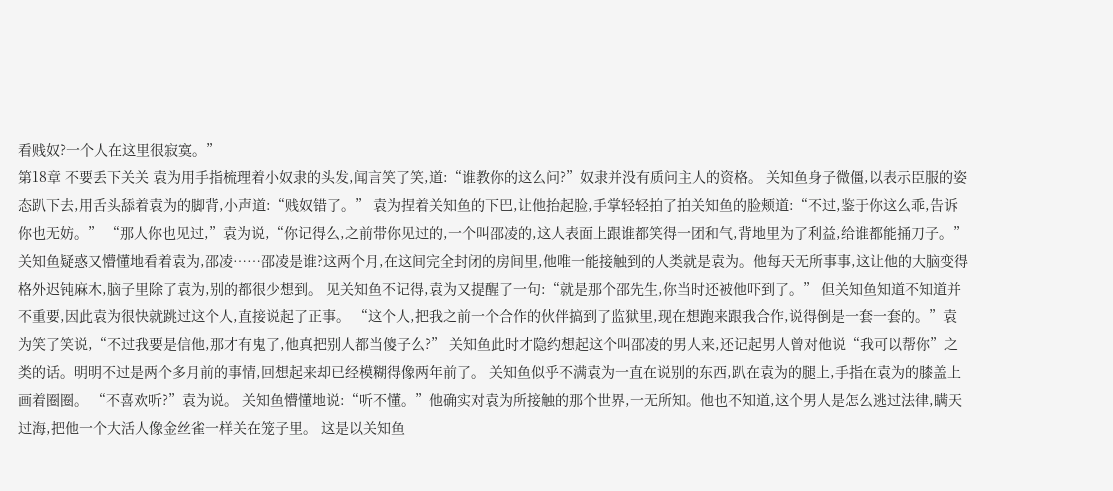看贱奴?一个人在这里很寂寞。”
第18章 不要丢下关关 袁为用手指梳理着小奴隶的头发,闻言笑了笑,道:“谁教你的这么问?”奴隶并没有质问主人的资格。 关知鱼身子微僵,以表示臣服的姿态趴下去,用舌头舔着袁为的脚背,小声道:“贱奴错了。” 袁为捏着关知鱼的下巴,让他抬起脸,手掌轻轻拍了拍关知鱼的脸颊道:“不过,鉴于你这么乖,告诉你也无妨。” “那人你也见过,”袁为说,“你记得么,之前带你见过的,一个叫邵凌的,这人表面上跟谁都笑得一团和气,背地里为了利益,给谁都能捅刀子。” 关知鱼疑惑又懵懂地看着袁为,邵凌……邵凌是谁?这两个月,在这间完全封闭的房间里,他唯一能接触到的人类就是袁为。他每天无所事事,这让他的大脑变得格外迟钝麻木,脑子里除了袁为,别的都很少想到。 见关知鱼不记得,袁为又提醒了一句:“就是那个邵先生,你当时还被他吓到了。” 但关知鱼知道不知道并不重要,因此袁为很快就跳过这个人,直接说起了正事。 “这个人,把我之前一个合作的伙伴搞到了监狱里,现在想跑来跟我合作,说得倒是一套一套的。”袁为笑了笑说,“不过我要是信他,那才有鬼了,他真把别人都当傻子么?” 关知鱼此时才隐约想起这个叫邵凌的男人来,还记起男人曾对他说“我可以帮你”之类的话。明明不过是两个多月前的事情,回想起来却已经模糊得像两年前了。 关知鱼似乎不满袁为一直在说别的东西,趴在袁为的腿上,手指在袁为的膝盖上画着圈圈。 “不喜欢听?”袁为说。 关知鱼懵懂地说:“听不懂。”他确实对袁为所接触的那个世界,一无所知。他也不知道,这个男人是怎么逃过法律,瞒天过海,把他一个大活人像金丝雀一样关在笼子里。 这是以关知鱼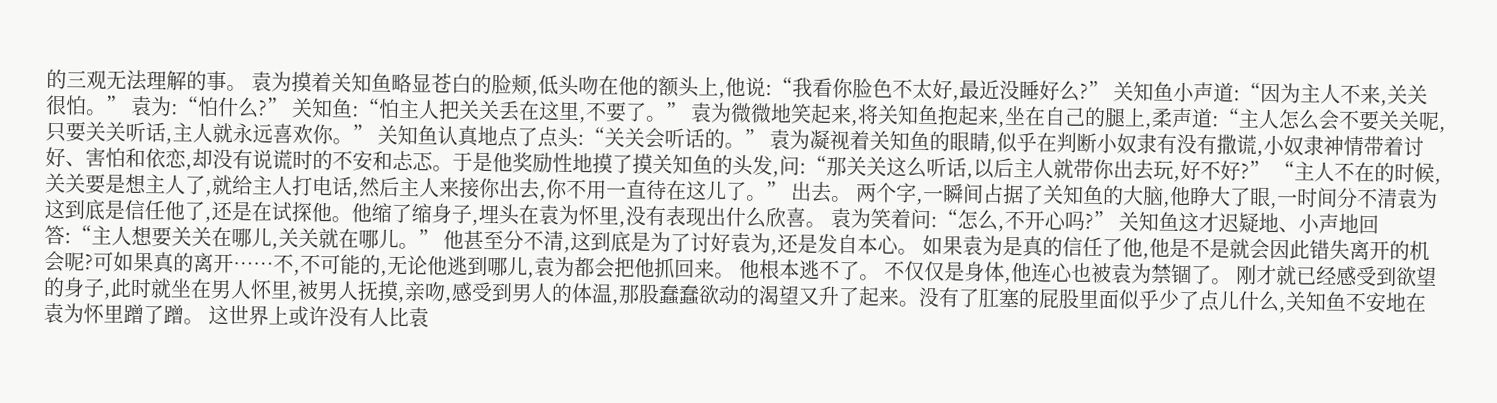的三观无法理解的事。 袁为摸着关知鱼略显苍白的脸颊,低头吻在他的额头上,他说:“我看你脸色不太好,最近没睡好么?” 关知鱼小声道:“因为主人不来,关关很怕。” 袁为:“怕什么?” 关知鱼:“怕主人把关关丢在这里,不要了。” 袁为微微地笑起来,将关知鱼抱起来,坐在自己的腿上,柔声道:“主人怎么会不要关关呢,只要关关听话,主人就永远喜欢你。” 关知鱼认真地点了点头:“关关会听话的。” 袁为凝视着关知鱼的眼睛,似乎在判断小奴隶有没有撒谎,小奴隶神情带着讨好、害怕和依恋,却没有说谎时的不安和忐忑。于是他奖励性地摸了摸关知鱼的头发,问:“那关关这么听话,以后主人就带你出去玩,好不好?” “主人不在的时候,关关要是想主人了,就给主人打电话,然后主人来接你出去,你不用一直待在这儿了。” 出去。 两个字,一瞬间占据了关知鱼的大脑,他睁大了眼,一时间分不清袁为这到底是信任他了,还是在试探他。他缩了缩身子,埋头在袁为怀里,没有表现出什么欣喜。 袁为笑着问:“怎么,不开心吗?” 关知鱼这才迟疑地、小声地回答:“主人想要关关在哪儿,关关就在哪儿。” 他甚至分不清,这到底是为了讨好袁为,还是发自本心。 如果袁为是真的信任了他,他是不是就会因此错失离开的机会呢?可如果真的离开……不,不可能的,无论他逃到哪儿,袁为都会把他抓回来。 他根本逃不了。 不仅仅是身体,他连心也被袁为禁锢了。 刚才就已经感受到欲望的身子,此时就坐在男人怀里,被男人抚摸,亲吻,感受到男人的体温,那股蠢蠢欲动的渴望又升了起来。没有了肛塞的屁股里面似乎少了点儿什么,关知鱼不安地在袁为怀里蹭了蹭。 这世界上或许没有人比袁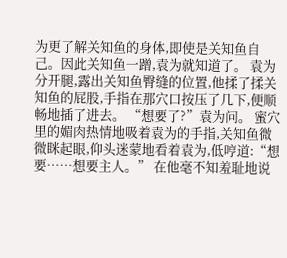为更了解关知鱼的身体,即使是关知鱼自己。因此关知鱼一蹭,袁为就知道了。 袁为分开腿,露出关知鱼臀缝的位置,他揉了揉关知鱼的屁股,手指在那穴口按压了几下,便顺畅地插了进去。 “想要了?”袁为问。 蜜穴里的媚肉热情地吸着袁为的手指,关知鱼微微眯起眼,仰头迷蒙地看着袁为,低哼道:“想要……想要主人。” 在他毫不知羞耻地说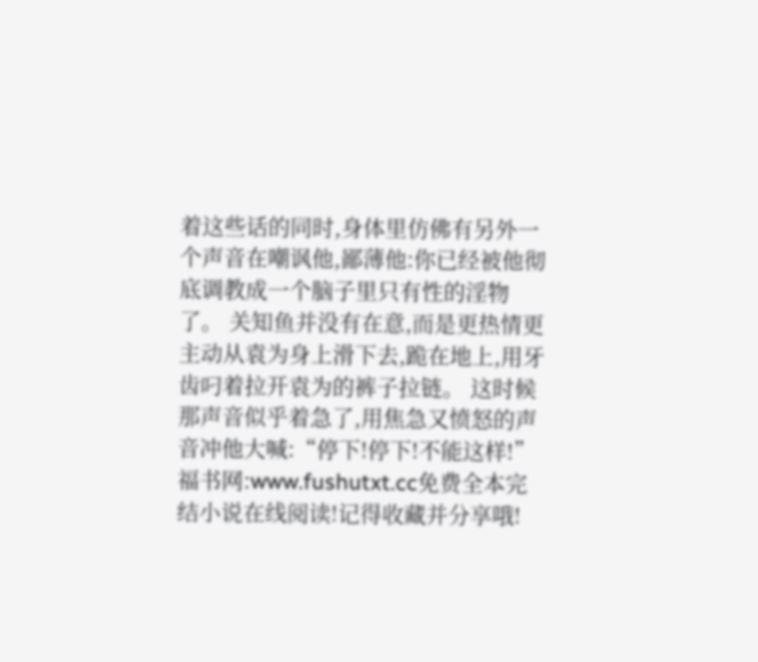着这些话的同时,身体里仿佛有另外一个声音在嘲讽他,鄙薄他:你已经被他彻底调教成一个脑子里只有性的淫物了。 关知鱼并没有在意,而是更热情更主动从袁为身上滑下去,跪在地上,用牙齿叼着拉开袁为的裤子拉链。 这时候那声音似乎着急了,用焦急又愤怒的声音冲他大喊:“停下!停下!不能这样!”
福书网:www.fushutxt.cc免费全本完结小说在线阅读!记得收藏并分享哦!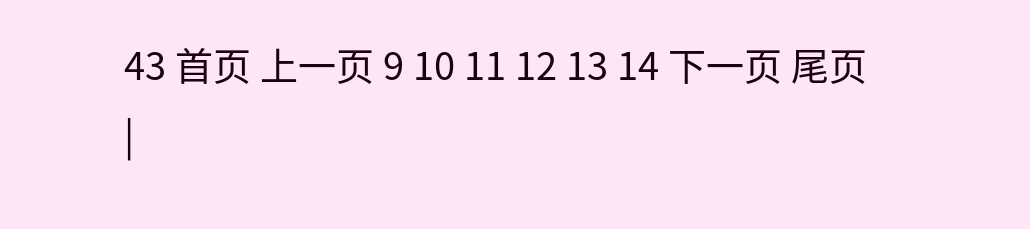43 首页 上一页 9 10 11 12 13 14 下一页 尾页
|